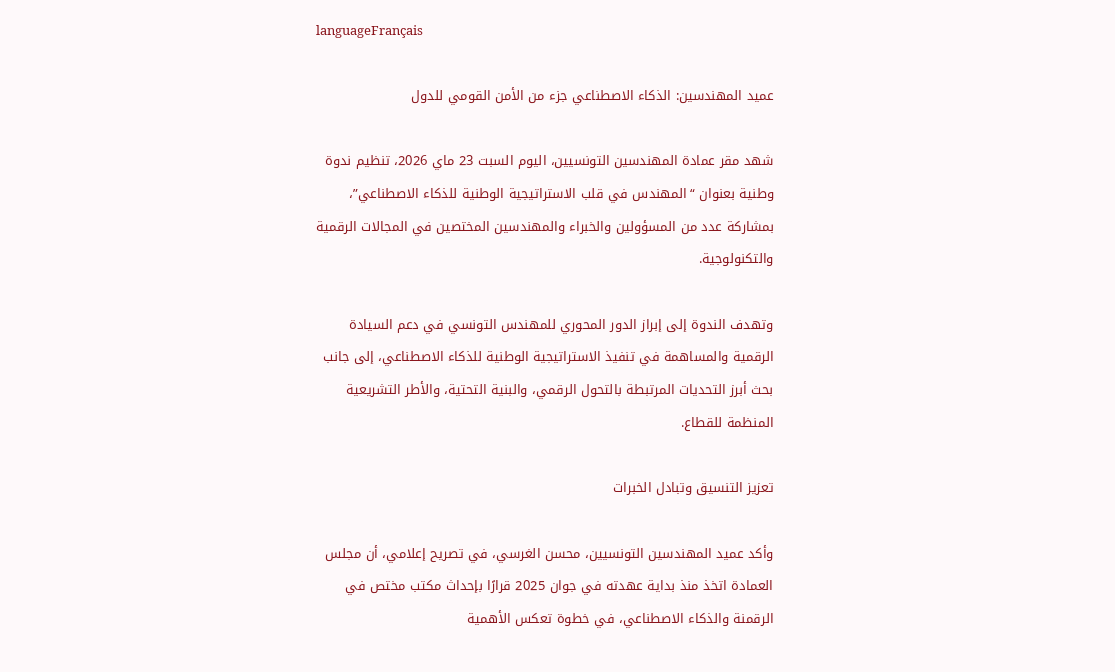languageFrançais

عميد المهندسين: الذكاء الاصطناعي جزء من الأمن القومي للدول

شهد مقر عمادة المهندسين التونسيين، اليوم السبت 23 ماي 2026، تنظيم ندوة وطنية بعنوان “المهندس في قلب الاستراتيجية الوطنية للذكاء الاصطناعي”، بمشاركة عدد من المسؤولين والخبراء والمهندسين المختصين في المجالات الرقمية والتكنولوجية.

وتهدف الندوة إلى إبراز الدور المحوري للمهندس التونسي في دعم السيادة الرقمية والمساهمة في تنفيذ الاستراتيجية الوطنية للذكاء الاصطناعي، إلى جانب بحث أبرز التحديات المرتبطة بالتحول الرقمي، والبنية التحتية، والأطر التشريعية المنظمة للقطاع.

تعزيز التنسيق وتبادل الخبرات

وأكد عميد المهندسين التونسيين، محسن الغرسي، في تصريح إعلامي، أن مجلس العمادة اتخذ منذ بداية عهدته في جوان 2025 قرارًا بإحداث مكتب مختص في الرقمنة والذكاء الاصطناعي، في خطوة تعكس الأهمية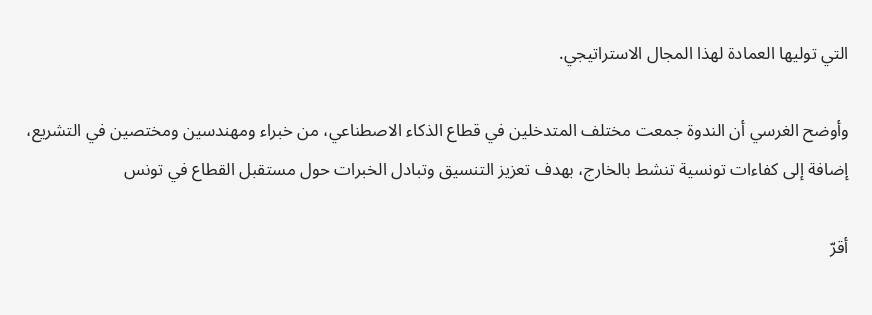التي توليها العمادة لهذا المجال الاستراتيجي.

وأوضح الغرسي أن الندوة جمعت مختلف المتدخلين في قطاع الذكاء الاصطناعي، من خبراء ومهندسين ومختصين في التشريع، إضافة إلى كفاءات تونسية تنشط بالخارج، بهدف تعزيز التنسيق وتبادل الخبرات حول مستقبل القطاع في تونس

أقرّ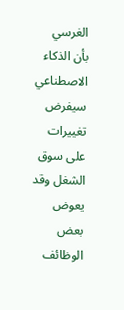الغرسي بأن الذكاء الاصطناعي سيفرض تغييرات على سوق الشغل وقد يعوض بعض الوظائف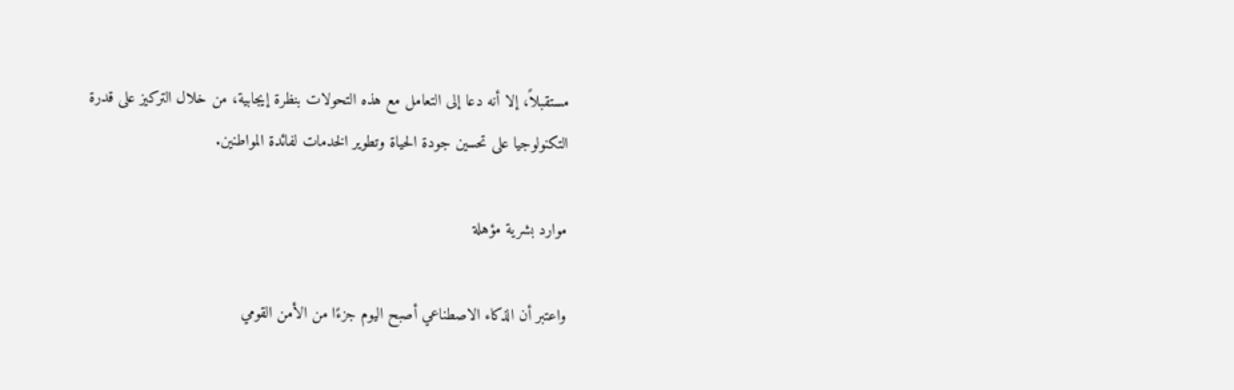مستقبلاً، إلا أنه دعا إلى التعامل مع هذه التحولات بنظرة إيجابية، من خلال التركيز على قدرة التكنولوجيا على تحسين جودة الحياة وتطوير الخدمات لفائدة المواطنين.

موارد بشرية مؤهلة

واعتبر أن الذكاء الاصطناعي أصبح اليوم جزءًا من الأمن القومي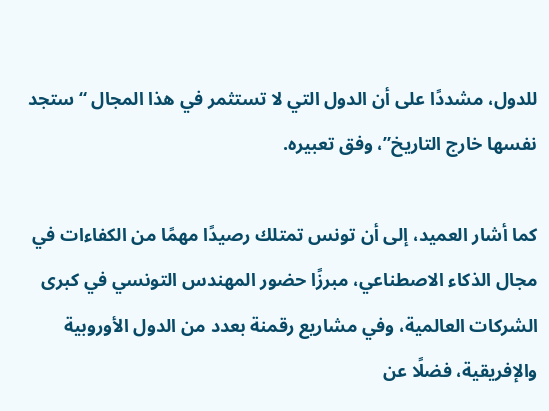للدول، مشددًا على أن الدول التي لا تستثمر في هذا المجال “ستجد نفسها خارج التاريخ”، وفق تعبيره.

كما أشار العميد، إلى أن تونس تمتلك رصيدًا مهمًا من الكفاءات في مجال الذكاء الاصطناعي، مبرزًا حضور المهندس التونسي في كبرى الشركات العالمية، وفي مشاريع رقمنة بعدد من الدول الأوروبية والإفريقية، فضلًا عن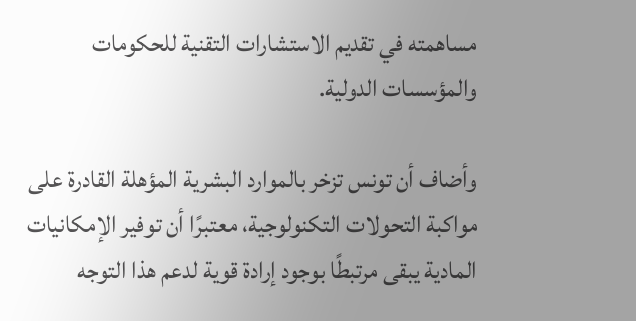مساهمته في تقديم الاستشارات التقنية للحكومات والمؤسسات الدولية.

وأضاف أن تونس تزخر بالموارد البشرية المؤهلة القادرة على مواكبة التحولات التكنولوجية، معتبرًا أن توفير الإمكانيات المادية يبقى مرتبطًا بوجود إرادة قوية لدعم هذا التوجه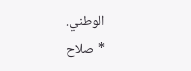الوطني.
* صلاح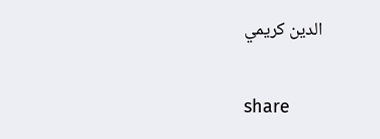الدين كريمي

share